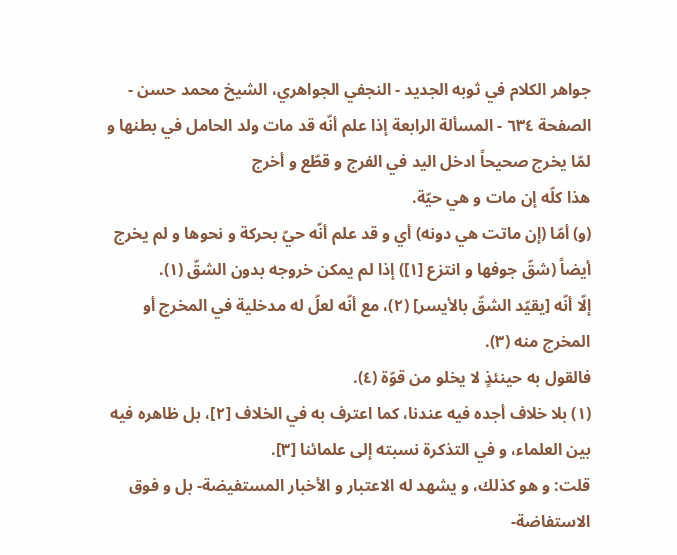جواهر الكلام في ثوبه الجديد - النجفي الجواهري، الشيخ محمد حسن - الصفحة ٦٣٤ - المسألة الرابعة إذا علم أنّه قد مات ولد الحامل في بطنها و لمّا يخرج صحيحاً ادخل اليد في الفرج و قطّع و أخرج
هذا كلّه إن مات و هي حيّة.
(و) أمّا (إن ماتت هي دونه) أي و قد علم أنّه حيّ بحركة و نحوها و لم يخرج أيضاً (شقّ جوفها و انتزع [١]) إذا لم يمكن خروجه بدون الشقّ (١).
إلّا أنّه [يقيّد الشقّ بالأيسر] (٢)، مع أنّه لعلّ له مدخلية في المخرج أو المخرج منه (٣).
فالقول به حينئذٍ لا يخلو من قوّة (٤).
(١) بلا خلاف أجده فيه عندنا، كما اعترف به في الخلاف [٢]، بل ظاهره فيه بين العلماء، و في التذكرة نسبته إلى علمائنا [٣].
قلت: و هو كذلك، و يشهد له الاعتبار و الأخبار المستفيضة- بل و فوق الاستفاضة-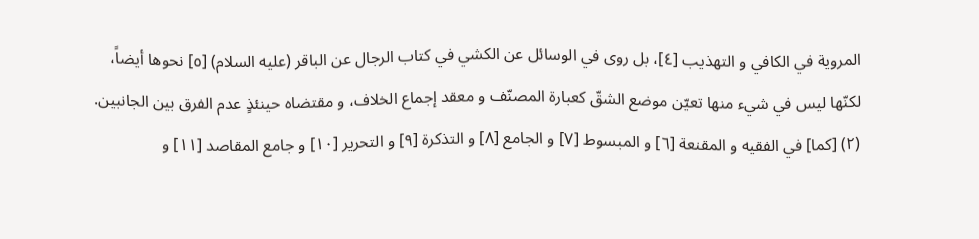المروية في الكافي و التهذيب [٤]، بل روى في الوسائل عن الكشي في كتاب الرجال عن الباقر (عليه السلام) [٥] نحوها أيضاً، لكنّها ليس في شيء منها تعيّن موضع الشقّ كعبارة المصنّف و معقد إجماع الخلاف، و مقتضاه حينئذٍ عدم الفرق بين الجانبين.
(٢) [كما] في الفقيه و المقنعة [٦] و المبسوط [٧] و الجامع [٨] و التذكرة [٩] و التحرير [١٠] و جامع المقاصد [١١] و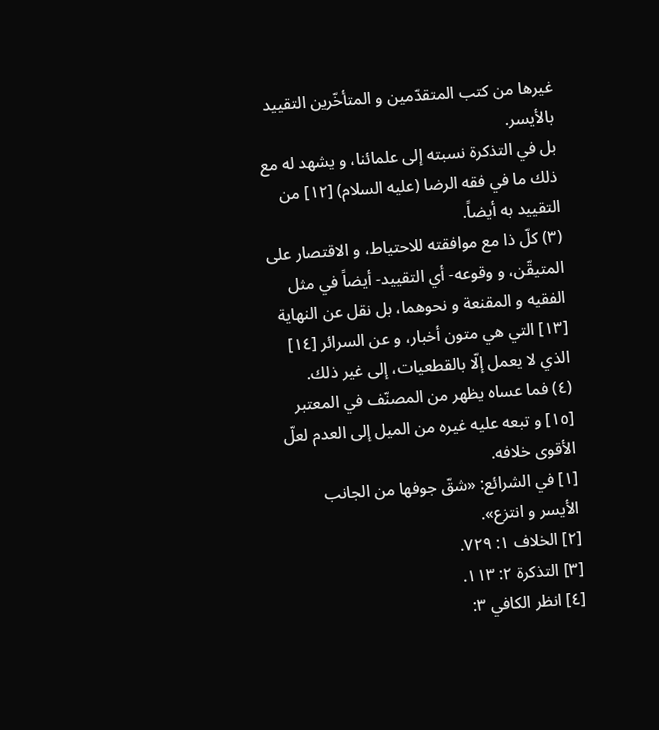غيرها من كتب المتقدّمين و المتأخّرين التقييد بالأيسر.
بل في التذكرة نسبته إلى علمائنا، و يشهد له مع ذلك ما في فقه الرضا (عليه السلام) [١٢] من التقييد به أيضاً.
(٣) كلّ ذا مع موافقته للاحتياط، و الاقتصار على المتيقّن، و وقوعه- أي التقييد- أيضاً في مثل الفقيه و المقنعة و نحوهما، بل نقل عن النهاية [١٣] التي هي متون أخبار، و عن السرائر [١٤] الذي لا يعمل إلّا بالقطعيات، إلى غير ذلك.
(٤) فما عساه يظهر من المصنّف في المعتبر [١٥] و تبعه عليه غيره من الميل إلى العدم لعلّ الأقوى خلافه.
[١] في الشرائع: «شقّ جوفها من الجانب الأيسر و انتزع».
[٢] الخلاف ١: ٧٢٩.
[٣] التذكرة ٢: ١١٣.
[٤] انظر الكافي ٣: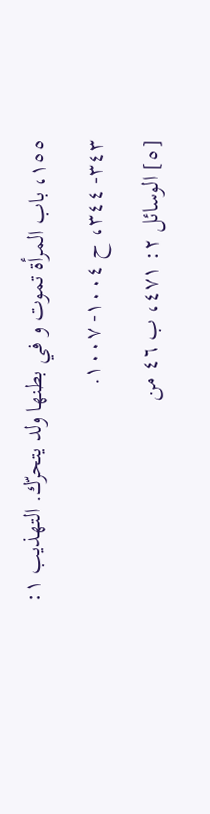١٥٥، باب المرأة تموت و في بطنها ولد يتحرّك. التهذيب ١: ٣٤٣- ٣٤٤، ح ١٠٠٤- ١٠٠٧.
[٥] الوسائل ٢: ٤٧١، ب ٤٦ من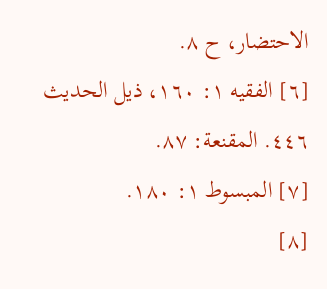الاحتضار، ح ٨.
[٦] الفقيه ١: ١٦٠، ذيل الحديث ٤٤٦. المقنعة: ٨٧.
[٧] المبسوط ١: ١٨٠.
[٨]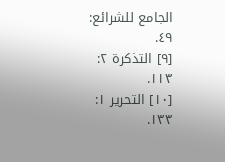الجامع للشرائع: ٤٩.
[٩] التذكرة ٢: ١١٣.
[١٠] التحرير ١: ١٣٣.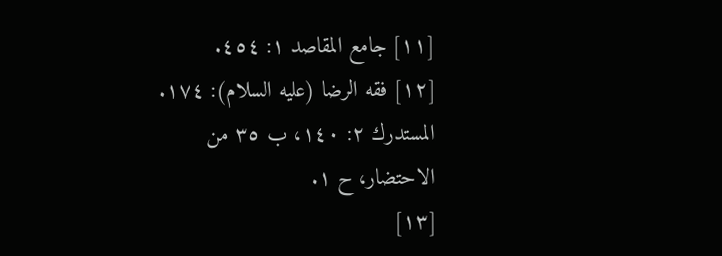[١١] جامع المقاصد ١: ٤٥٤.
[١٢] فقه الرضا (عليه السلام): ١٧٤. المستدرك ٢: ١٤٠، ب ٣٥ من الاحتضار، ح ١.
[١٣]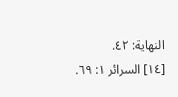النهاية: ٤٢.
[١٤] السرائر ١: ٦٩.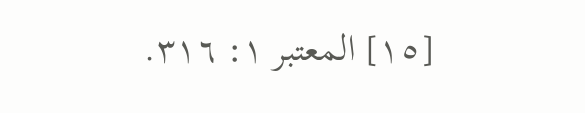[١٥] المعتبر ١: ٣١٦.